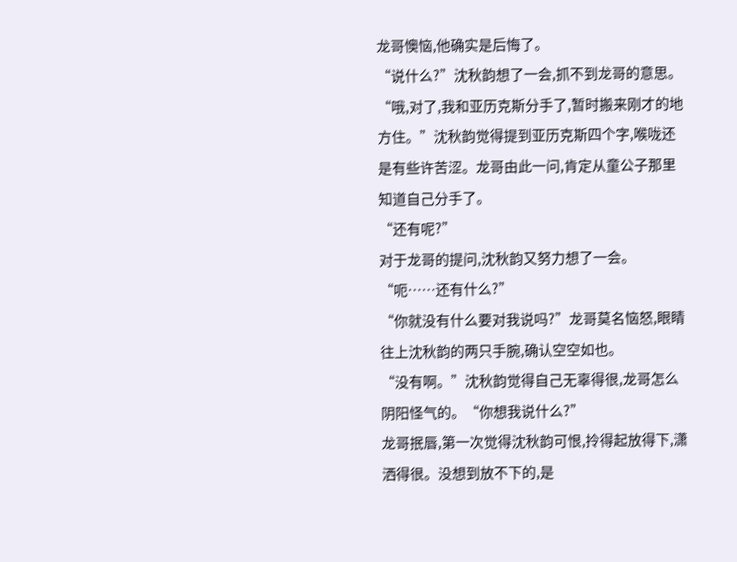龙哥懊恼,他确实是后悔了。
“说什么?”沈秋韵想了一会,抓不到龙哥的意思。“哦,对了,我和亚历克斯分手了,暂时搬来刚才的地方住。”沈秋韵觉得提到亚历克斯四个字,喉咙还是有些许苦涩。龙哥由此一问,肯定从童公子那里知道自己分手了。
“还有呢?”
对于龙哥的提问,沈秋韵又努力想了一会。
“呃……还有什么?”
“你就没有什么要对我说吗?”龙哥莫名恼怒,眼睛往上沈秋韵的两只手腕,确认空空如也。
“没有啊。”沈秋韵觉得自己无辜得很,龙哥怎么阴阳怪气的。“你想我说什么?”
龙哥抿唇,第一次觉得沈秋韵可恨,拎得起放得下,潇洒得很。没想到放不下的,是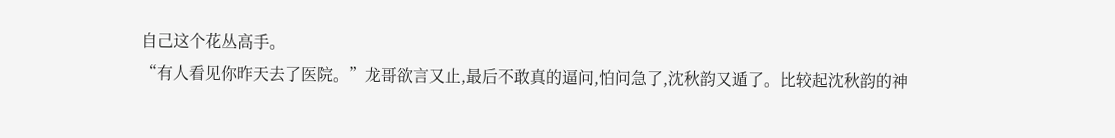自己这个花丛高手。
“有人看见你昨天去了医院。”龙哥欲言又止,最后不敢真的逼问,怕问急了,沈秋韵又遁了。比较起沈秋韵的神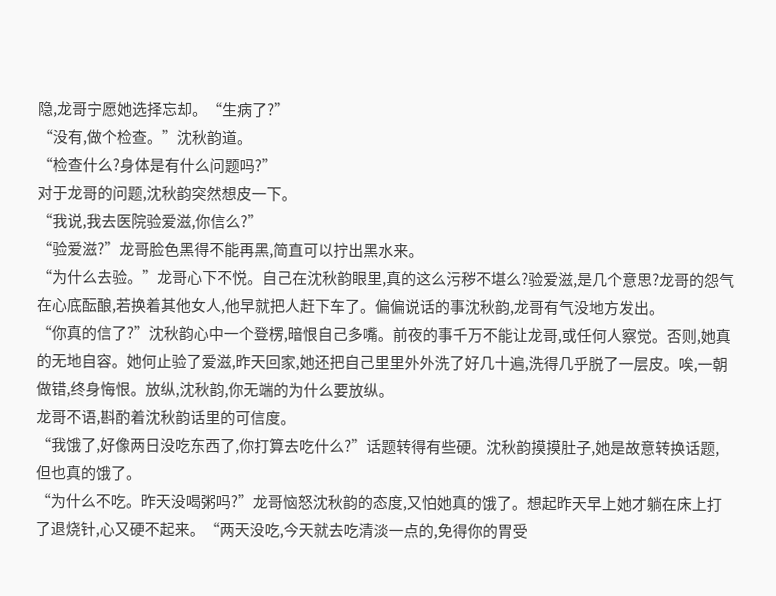隐,龙哥宁愿她选择忘却。“生病了?”
“没有,做个检查。”沈秋韵道。
“检查什么?身体是有什么问题吗?”
对于龙哥的问题,沈秋韵突然想皮一下。
“我说,我去医院验爱滋,你信么?”
“验爱滋?”龙哥脸色黑得不能再黑,简直可以拧出黑水来。
“为什么去验。”龙哥心下不悦。自己在沈秋韵眼里,真的这么污秽不堪么?验爱滋,是几个意思?龙哥的怨气在心底酝酿,若换着其他女人,他早就把人赶下车了。偏偏说话的事沈秋韵,龙哥有气没地方发出。
“你真的信了?”沈秋韵心中一个登楞,暗恨自己多嘴。前夜的事千万不能让龙哥,或任何人察觉。否则,她真的无地自容。她何止验了爱滋,昨天回家,她还把自己里里外外洗了好几十遍,洗得几乎脱了一层皮。唉,一朝做错,终身悔恨。放纵,沈秋韵,你无端的为什么要放纵。
龙哥不语,斟酌着沈秋韵话里的可信度。
“我饿了,好像两日没吃东西了,你打算去吃什么?”话题转得有些硬。沈秋韵摸摸肚子,她是故意转换话题,但也真的饿了。
“为什么不吃。昨天没喝粥吗?”龙哥恼怒沈秋韵的态度,又怕她真的饿了。想起昨天早上她才躺在床上打了退烧针,心又硬不起来。“两天没吃,今天就去吃清淡一点的,免得你的胃受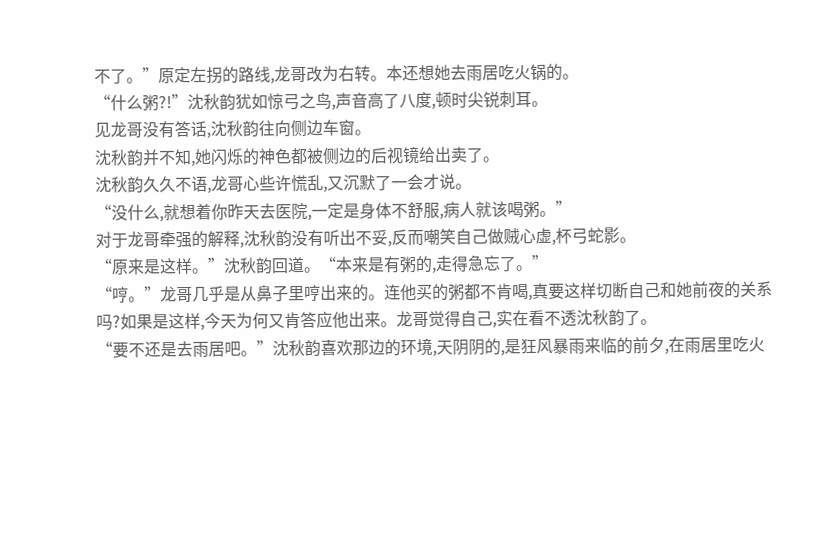不了。”原定左拐的路线,龙哥改为右转。本还想她去雨居吃火锅的。
“什么粥?!”沈秋韵犹如惊弓之鸟,声音高了八度,顿时尖锐刺耳。
见龙哥没有答话,沈秋韵往向侧边车窗。
沈秋韵并不知,她闪烁的神色都被侧边的后视镜给出卖了。
沈秋韵久久不语,龙哥心些许慌乱,又沉默了一会才说。
“没什么,就想着你昨天去医院,一定是身体不舒服,病人就该喝粥。”
对于龙哥牵强的解释,沈秋韵没有听出不妥,反而嘲笑自己做贼心虚,杯弓蛇影。
“原来是这样。”沈秋韵回道。“本来是有粥的,走得急忘了。”
“哼。”龙哥几乎是从鼻子里哼出来的。连他买的粥都不肯喝,真要这样切断自己和她前夜的关系吗?如果是这样,今天为何又肯答应他出来。龙哥觉得自己,实在看不透沈秋韵了。
“要不还是去雨居吧。”沈秋韵喜欢那边的环境,天阴阴的,是狂风暴雨来临的前夕,在雨居里吃火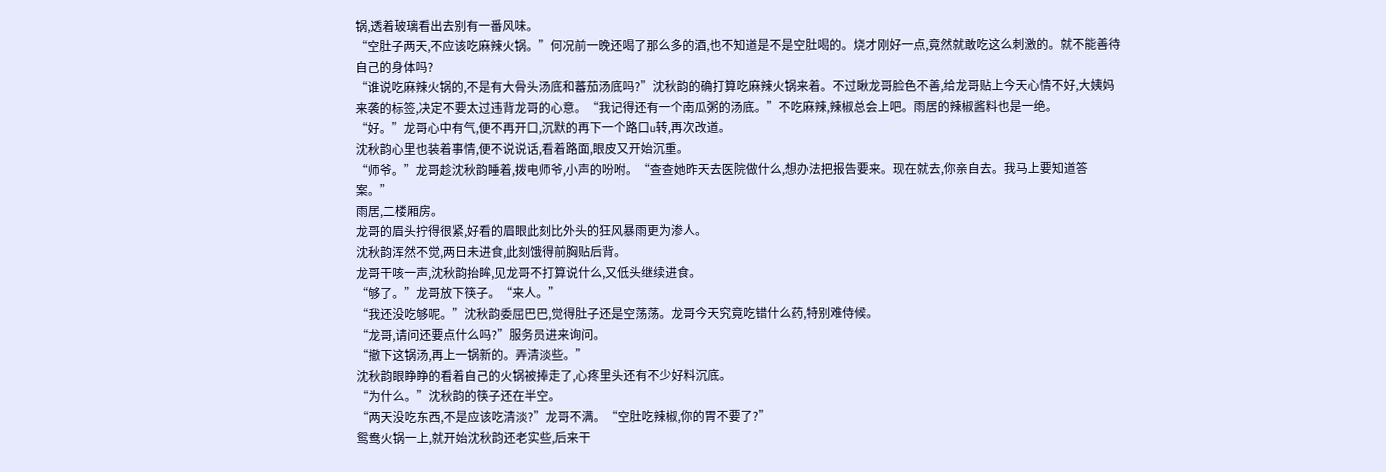锅,透着玻璃看出去别有一番风味。
“空肚子两天,不应该吃麻辣火锅。”何况前一晚还喝了那么多的酒,也不知道是不是空肚喝的。烧才刚好一点,竟然就敢吃这么刺激的。就不能善待自己的身体吗?
“谁说吃麻辣火锅的,不是有大骨头汤底和蕃茄汤底吗?”沈秋韵的确打算吃麻辣火锅来着。不过瞅龙哥脸色不善,给龙哥贴上今天心情不好,大姨妈来袭的标签,决定不要太过违背龙哥的心意。“我记得还有一个南瓜粥的汤底。”不吃麻辣,辣椒总会上吧。雨居的辣椒酱料也是一绝。
“好。”龙哥心中有气,便不再开口,沉默的再下一个路口u转,再次改道。
沈秋韵心里也装着事情,便不说说话,看着路面,眼皮又开始沉重。
“师爷。”龙哥趁沈秋韵睡着,拨电师爷,小声的吩咐。“查查她昨天去医院做什么,想办法把报告要来。现在就去,你亲自去。我马上要知道答案。”
雨居,二楼厢房。
龙哥的眉头拧得很紧,好看的眉眼此刻比外头的狂风暴雨更为渗人。
沈秋韵浑然不觉,两日未进食,此刻饿得前胸贴后背。
龙哥干咳一声,沈秋韵抬眸,见龙哥不打算说什么,又低头继续进食。
“够了。”龙哥放下筷子。“来人。”
“我还没吃够呢。”沈秋韵委屈巴巴,觉得肚子还是空荡荡。龙哥今天究竟吃错什么药,特别难侍候。
“龙哥,请问还要点什么吗?”服务员进来询问。
“撤下这锅汤,再上一锅新的。弄清淡些。”
沈秋韵眼睁睁的看着自己的火锅被捧走了,心疼里头还有不少好料沉底。
“为什么。”沈秋韵的筷子还在半空。
“两天没吃东西,不是应该吃清淡?”龙哥不满。“空肚吃辣椒,你的胃不要了?”
鸳鸯火锅一上,就开始沈秋韵还老实些,后来干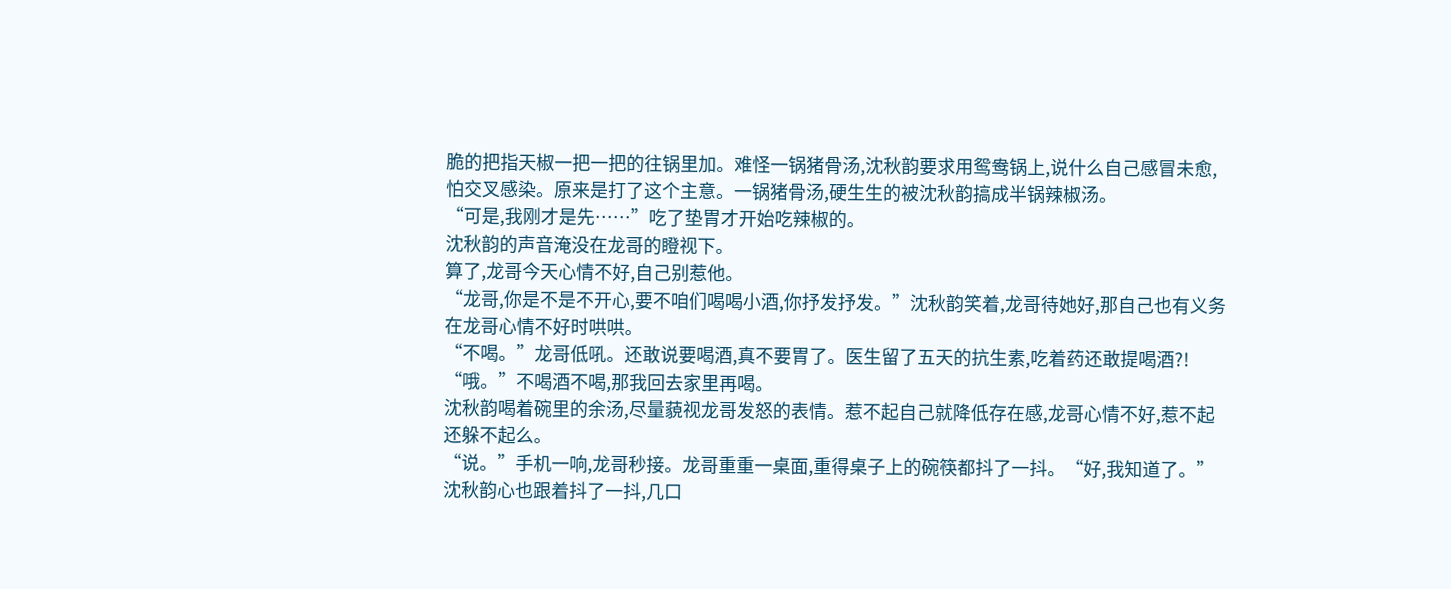脆的把指天椒一把一把的往锅里加。难怪一锅猪骨汤,沈秋韵要求用鸳鸯锅上,说什么自己感冒未愈,怕交叉感染。原来是打了这个主意。一锅猪骨汤,硬生生的被沈秋韵搞成半锅辣椒汤。
“可是,我刚才是先……”吃了垫胃才开始吃辣椒的。
沈秋韵的声音淹没在龙哥的瞪视下。
算了,龙哥今天心情不好,自己别惹他。
“龙哥,你是不是不开心,要不咱们喝喝小酒,你抒发抒发。”沈秋韵笑着,龙哥待她好,那自己也有义务在龙哥心情不好时哄哄。
“不喝。”龙哥低吼。还敢说要喝酒,真不要胃了。医生留了五天的抗生素,吃着药还敢提喝酒?!
“哦。”不喝酒不喝,那我回去家里再喝。
沈秋韵喝着碗里的余汤,尽量藐视龙哥发怒的表情。惹不起自己就降低存在感,龙哥心情不好,惹不起还躲不起么。
“说。”手机一响,龙哥秒接。龙哥重重一桌面,重得桌子上的碗筷都抖了一抖。“好,我知道了。”
沈秋韵心也跟着抖了一抖,几口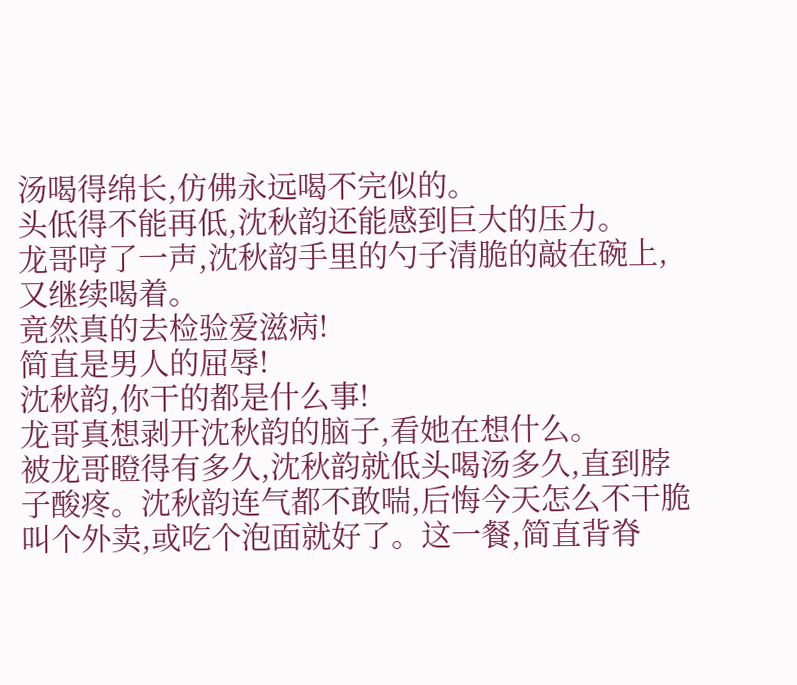汤喝得绵长,仿佛永远喝不完似的。
头低得不能再低,沈秋韵还能感到巨大的压力。
龙哥哼了一声,沈秋韵手里的勺子清脆的敲在碗上,又继续喝着。
竟然真的去检验爱滋病!
简直是男人的屈辱!
沈秋韵,你干的都是什么事!
龙哥真想剥开沈秋韵的脑子,看她在想什么。
被龙哥瞪得有多久,沈秋韵就低头喝汤多久,直到脖子酸疼。沈秋韵连气都不敢喘,后悔今天怎么不干脆叫个外卖,或吃个泡面就好了。这一餐,简直背脊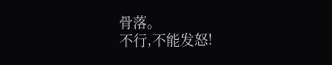骨落。
不行,不能发怒!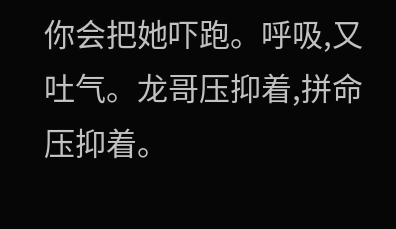你会把她吓跑。呼吸,又吐气。龙哥压抑着,拼命压抑着。